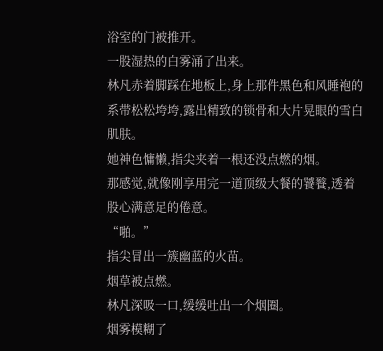浴室的门被推开。
一股湿热的白雾涌了出来。
林凡赤着脚踩在地板上,身上那件黑色和风睡袍的系带松松垮垮,露出精致的锁骨和大片晃眼的雪白肌肤。
她神色慵懒,指尖夹着一根还没点燃的烟。
那感觉,就像刚享用完一道顶级大餐的饕餮,透着股心满意足的倦意。
“啪。”
指尖冒出一簇幽蓝的火苗。
烟草被点燃。
林凡深吸一口,缓缓吐出一个烟圈。
烟雾模糊了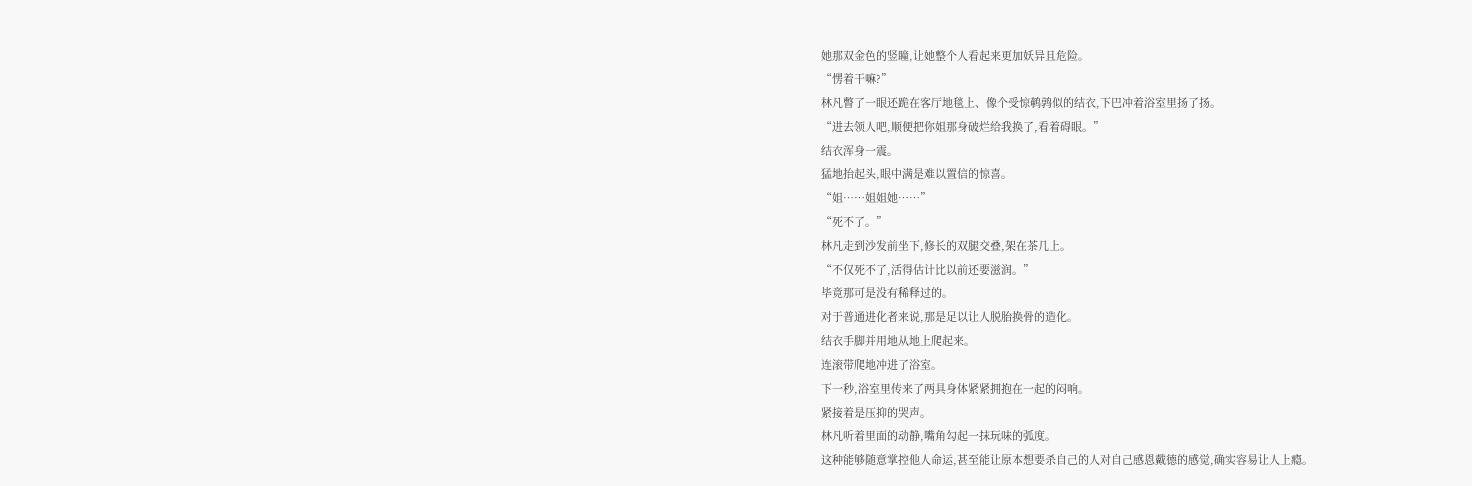她那双金色的竖瞳,让她整个人看起来更加妖异且危险。
“愣着干嘛?”
林凡瞥了一眼还跪在客厅地毯上、像个受惊鹌鹑似的结衣,下巴冲着浴室里扬了扬。
“进去领人吧,顺便把你姐那身破烂给我换了,看着碍眼。”
结衣浑身一震。
猛地抬起头,眼中满是难以置信的惊喜。
“姐……姐姐她……”
“死不了。”
林凡走到沙发前坐下,修长的双腿交叠,架在茶几上。
“不仅死不了,活得估计比以前还要滋润。”
毕竟那可是没有稀释过的。
对于普通进化者来说,那是足以让人脱胎换骨的造化。
结衣手脚并用地从地上爬起来。
连滚带爬地冲进了浴室。
下一秒,浴室里传来了两具身体紧紧拥抱在一起的闷响。
紧接着是压抑的哭声。
林凡听着里面的动静,嘴角勾起一抹玩味的弧度。
这种能够随意掌控他人命运,甚至能让原本想要杀自己的人对自己感恩戴德的感觉,确实容易让人上瘾。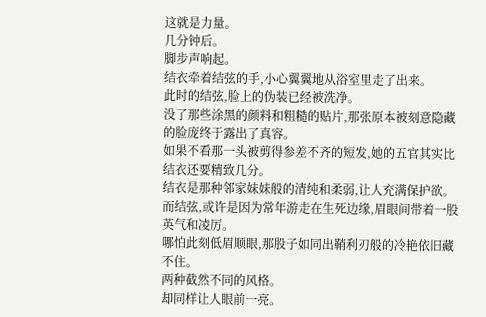这就是力量。
几分钟后。
脚步声响起。
结衣牵着结弦的手,小心翼翼地从浴室里走了出来。
此时的结弦,脸上的伪装已经被洗净。
没了那些涂黑的颜料和粗糙的贴片,那张原本被刻意隐藏的脸庞终于露出了真容。
如果不看那一头被剪得参差不齐的短发,她的五官其实比结衣还要精致几分。
结衣是那种邻家妹妹般的清纯和柔弱,让人充满保护欲。
而结弦,或许是因为常年游走在生死边缘,眉眼间带着一股英气和凌厉。
哪怕此刻低眉顺眼,那股子如同出鞘利刃般的冷艳依旧藏不住。
两种截然不同的风格。
却同样让人眼前一亮。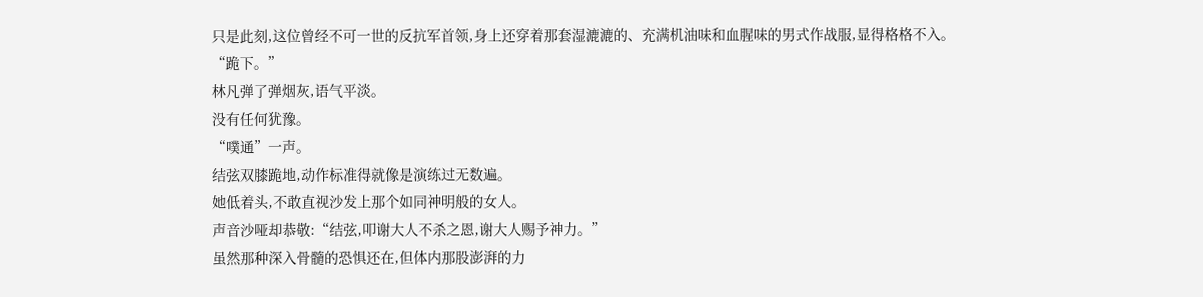只是此刻,这位曾经不可一世的反抗军首领,身上还穿着那套湿漉漉的、充满机油味和血腥味的男式作战服,显得格格不入。
“跪下。”
林凡弹了弹烟灰,语气平淡。
没有任何犹豫。
“噗通”一声。
结弦双膝跪地,动作标准得就像是演练过无数遍。
她低着头,不敢直视沙发上那个如同神明般的女人。
声音沙哑却恭敬:“结弦,叩谢大人不杀之恩,谢大人赐予神力。”
虽然那种深入骨髓的恐惧还在,但体内那股澎湃的力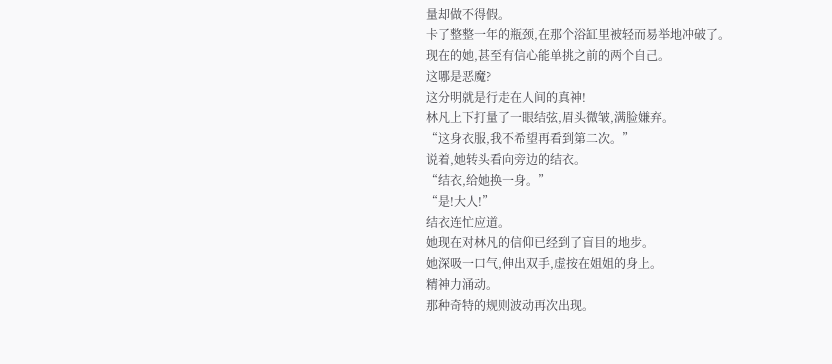量却做不得假。
卡了整整一年的瓶颈,在那个浴缸里被轻而易举地冲破了。
现在的她,甚至有信心能单挑之前的两个自己。
这哪是恶魔?
这分明就是行走在人间的真神!
林凡上下打量了一眼结弦,眉头微皱,满脸嫌弃。
“这身衣服,我不希望再看到第二次。”
说着,她转头看向旁边的结衣。
“结衣,给她换一身。”
“是!大人!”
结衣连忙应道。
她现在对林凡的信仰已经到了盲目的地步。
她深吸一口气,伸出双手,虚按在姐姐的身上。
精神力涌动。
那种奇特的规则波动再次出现。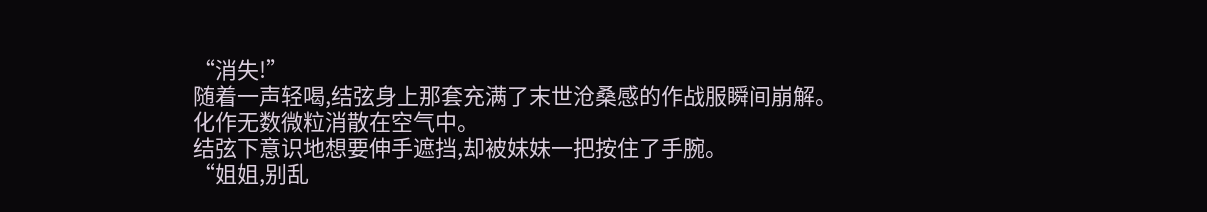“消失!”
随着一声轻喝,结弦身上那套充满了末世沧桑感的作战服瞬间崩解。
化作无数微粒消散在空气中。
结弦下意识地想要伸手遮挡,却被妹妹一把按住了手腕。
“姐姐,别乱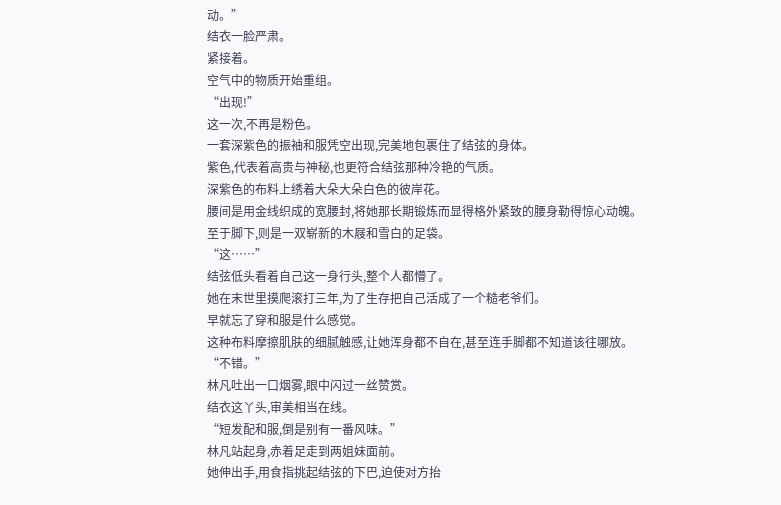动。”
结衣一脸严肃。
紧接着。
空气中的物质开始重组。
“出现!”
这一次,不再是粉色。
一套深紫色的振袖和服凭空出现,完美地包裹住了结弦的身体。
紫色,代表着高贵与神秘,也更符合结弦那种冷艳的气质。
深紫色的布料上绣着大朵大朵白色的彼岸花。
腰间是用金线织成的宽腰封,将她那长期锻炼而显得格外紧致的腰身勒得惊心动魄。
至于脚下,则是一双崭新的木屐和雪白的足袋。
“这……”
结弦低头看着自己这一身行头,整个人都懵了。
她在末世里摸爬滚打三年,为了生存把自己活成了一个糙老爷们。
早就忘了穿和服是什么感觉。
这种布料摩擦肌肤的细腻触感,让她浑身都不自在,甚至连手脚都不知道该往哪放。
“不错。”
林凡吐出一口烟雾,眼中闪过一丝赞赏。
结衣这丫头,审美相当在线。
“短发配和服,倒是别有一番风味。”
林凡站起身,赤着足走到两姐妹面前。
她伸出手,用食指挑起结弦的下巴,迫使对方抬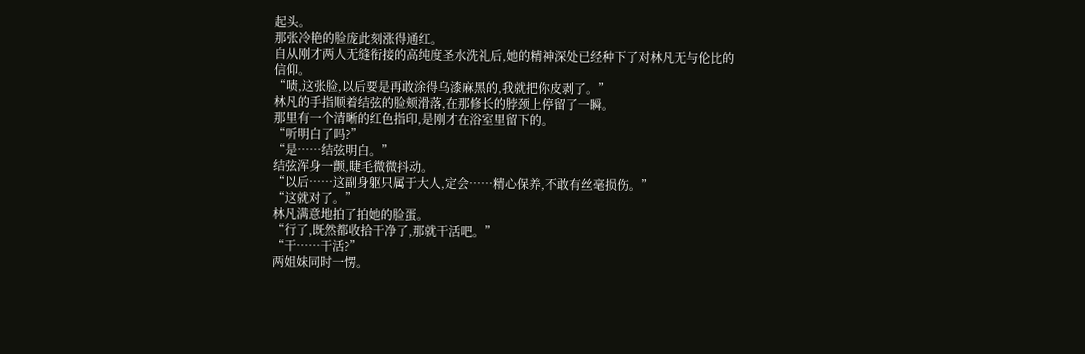起头。
那张冷艳的脸庞此刻涨得通红。
自从刚才两人无缝衔接的高纯度圣水洗礼后,她的精神深处已经种下了对林凡无与伦比的信仰。
“啧,这张脸,以后要是再敢涂得乌漆麻黑的,我就把你皮剥了。”
林凡的手指顺着结弦的脸颊滑落,在那修长的脖颈上停留了一瞬。
那里有一个清晰的红色指印,是刚才在浴室里留下的。
“听明白了吗?”
“是……结弦明白。”
结弦浑身一颤,睫毛微微抖动。
“以后……这副身躯只属于大人,定会……精心保养,不敢有丝毫损伤。”
“这就对了。”
林凡满意地拍了拍她的脸蛋。
“行了,既然都收拾干净了,那就干活吧。”
“干……干活?”
两姐妹同时一愣。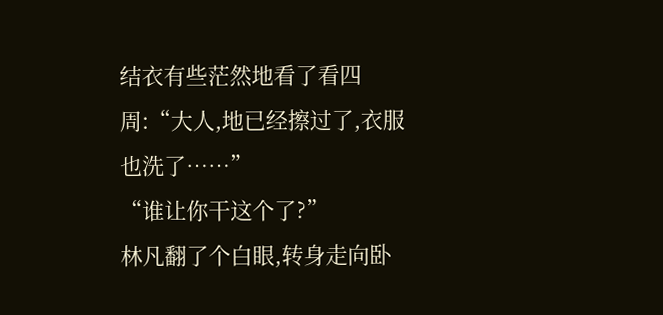结衣有些茫然地看了看四周:“大人,地已经擦过了,衣服也洗了……”
“谁让你干这个了?”
林凡翻了个白眼,转身走向卧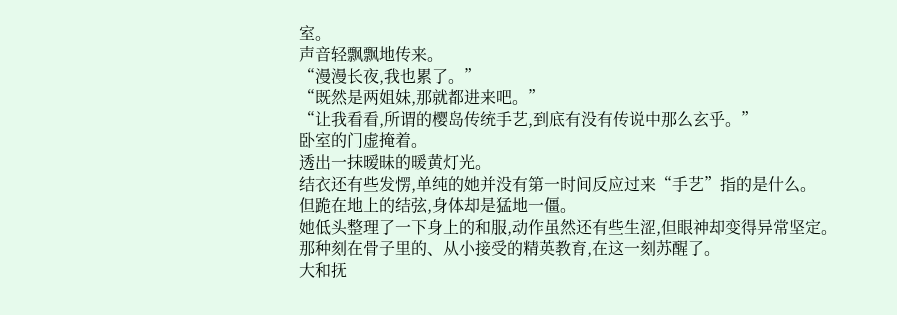室。
声音轻飘飘地传来。
“漫漫长夜,我也累了。”
“既然是两姐妹,那就都进来吧。”
“让我看看,所谓的樱岛传统手艺,到底有没有传说中那么玄乎。”
卧室的门虚掩着。
透出一抹暧昧的暖黄灯光。
结衣还有些发愣,单纯的她并没有第一时间反应过来“手艺”指的是什么。
但跪在地上的结弦,身体却是猛地一僵。
她低头整理了一下身上的和服,动作虽然还有些生涩,但眼神却变得异常坚定。
那种刻在骨子里的、从小接受的精英教育,在这一刻苏醒了。
大和抚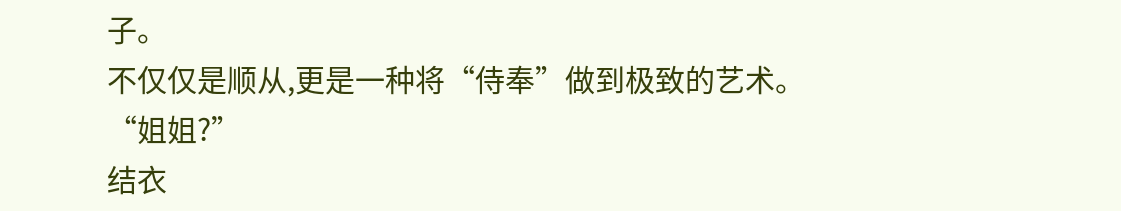子。
不仅仅是顺从,更是一种将“侍奉”做到极致的艺术。
“姐姐?”
结衣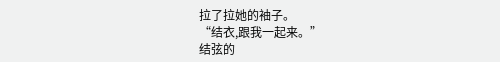拉了拉她的袖子。
“结衣,跟我一起来。”
结弦的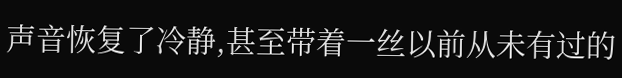声音恢复了冷静,甚至带着一丝以前从未有过的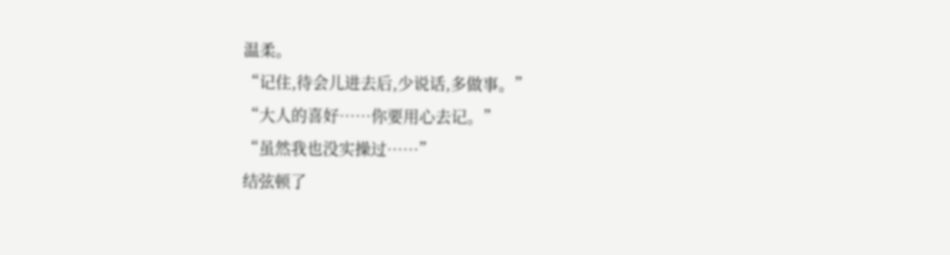温柔。
“记住,待会儿进去后,少说话,多做事。”
“大人的喜好……你要用心去记。”
“虽然我也没实操过……”
结弦顿了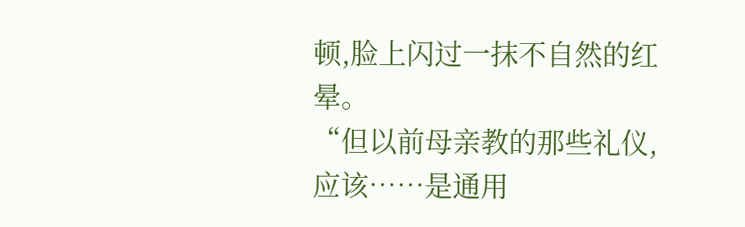顿,脸上闪过一抹不自然的红晕。
“但以前母亲教的那些礼仪,应该……是通用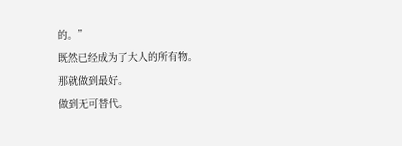的。”
既然已经成为了大人的所有物。
那就做到最好。
做到无可替代。